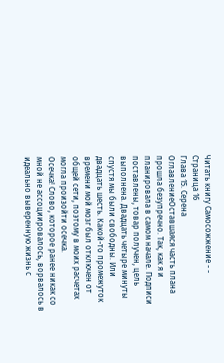Читать книгу Самосожжение - - Страница 16
Глава 15. Серена
ОглавлениеОставшаяся часть плана прошла безупречно. Так, как я и планировала в самом начале. Подписи поставлены, товар получен, цель выполнена. Двадцать четыре минуты спустя мы были свободны. Или двадцать шесть. Какой-то промежуток времени мой мозг был отключен от общей сети, поэтому в моих расчетах могла произойти осечка.
Осечка! Слово, которое ранее никак со мной не ассоциировалось, ворвалось в идеально выверенную жизнь с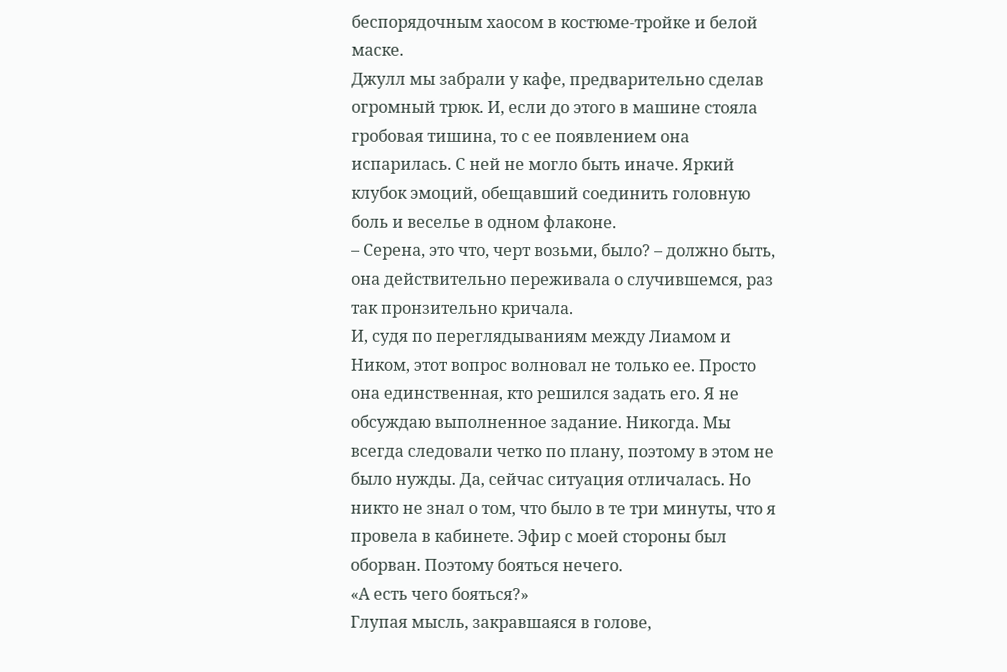беспорядочным хаосом в костюме-тройке и белой маске.
Джулл мы забрали у кафе, предварительно сделав огромный трюк. И, если до этого в машине стояла гробовая тишина, то с ее появлением она испарилась. С ней не могло быть иначе. Яркий клубок эмоций, обещавший соединить головную боль и веселье в одном флаконе.
– Серена, это что, черт возьми, было? – должно быть, она действительно переживала о случившемся, раз так пронзительно кричала.
И, судя по переглядываниям между Лиамом и Ником, этот вопрос волновал не только ее. Просто она единственная, кто решился задать его. Я не обсуждаю выполненное задание. Никогда. Мы всегда следовали четко по плану, поэтому в этом не было нужды. Да, сейчас ситуация отличалась. Но никто не знал о том, что было в те три минуты, что я провела в кабинете. Эфир с моей стороны был оборван. Поэтому бояться нечего.
«А есть чего бояться?»
Глупая мысль, закравшаяся в голове,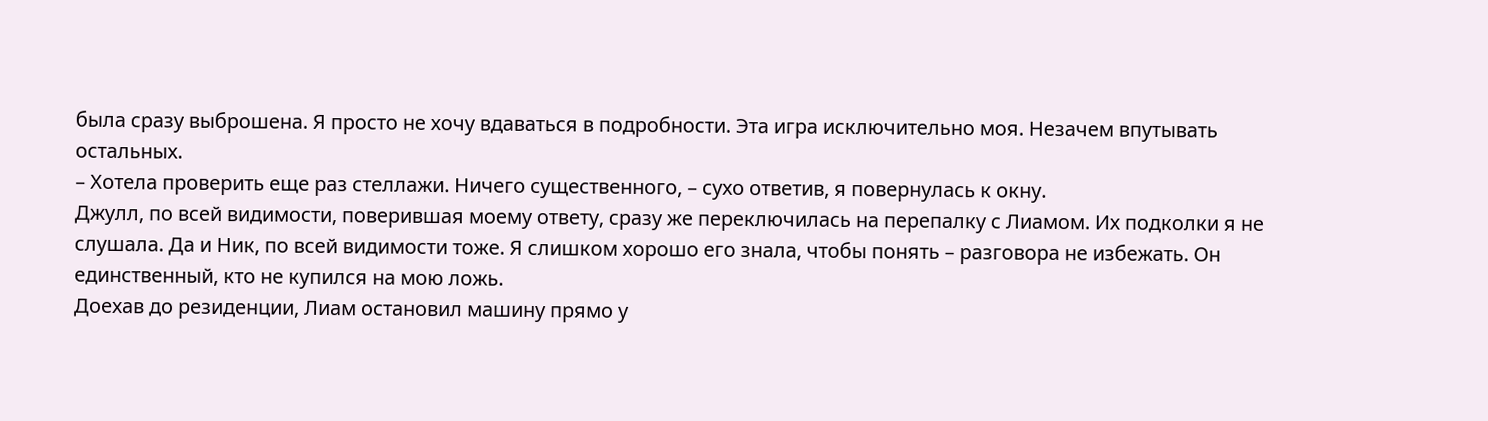была сразу выброшена. Я просто не хочу вдаваться в подробности. Эта игра исключительно моя. Незачем впутывать остальных.
– Хотела проверить еще раз стеллажи. Ничего существенного, – сухо ответив, я повернулась к окну.
Джулл, по всей видимости, поверившая моему ответу, сразу же переключилась на перепалку с Лиамом. Их подколки я не слушала. Да и Ник, по всей видимости тоже. Я слишком хорошо его знала, чтобы понять – разговора не избежать. Он единственный, кто не купился на мою ложь.
Доехав до резиденции, Лиам остановил машину прямо у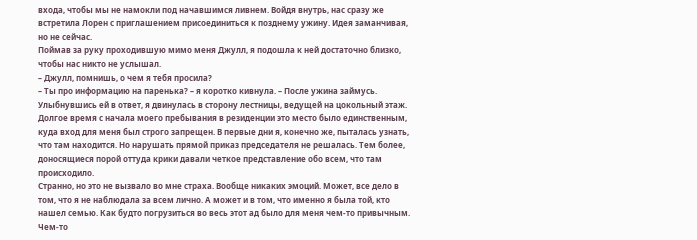входа, чтобы мы не намокли под начавшимся ливнем. Войдя внутрь, нас сразу же встретила Лорен с приглашением присоединиться к позднему ужину. Идея заманчивая, но не сейчас.
Поймав за руку проходившую мимо меня Джулл, я подошла к ней достаточно близко, чтобы нас никто не услышал.
– Джулл, помнишь, о чем я тебя просила?
– Ты про информацию на паренька? – я коротко кивнула. – После ужина займусь.
Улыбнувшись ей в ответ, я двинулась в сторону лестницы, ведущей на цокольный этаж.
Долгое время с начала моего пребывания в резиденции это место было единственным, куда вход для меня был строго запрещен. В первые дни я, конечно же, пыталась узнать, что там находится. Но нарушать прямой приказ председателя не решалась. Тем более, доносящиеся порой оттуда крики давали четкое представление обо всем, что там происходило.
Странно, но это не вызвало во мне страха. Вообще никаких эмоций. Может, все дело в том, что я не наблюдала за всем лично. А может и в том, что именно я была той, кто нашел семью. Как будто погрузиться во весь этот ад было для меня чем-то привычным. Чем-то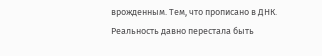врожденным. Тем, что прописано в ДНК.
Реальность давно перестала быть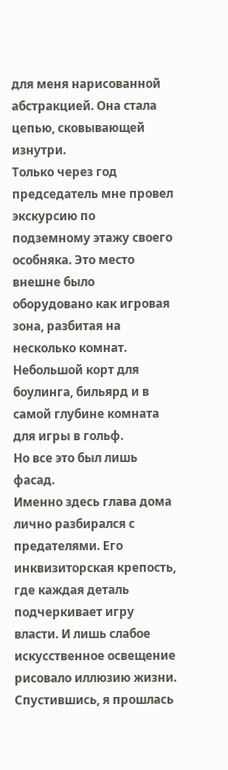для меня нарисованной абстракцией. Она стала цепью, сковывающей изнутри.
Только через год председатель мне провел экскурсию по подземному этажу своего особняка. Это место внешне было оборудовано как игровая зона, разбитая на несколько комнат. Небольшой корт для боулинга, бильярд и в самой глубине комната для игры в гольф.
Но все это был лишь фасад.
Именно здесь глава дома лично разбирался с предателями. Его инквизиторская крепость, где каждая деталь подчеркивает игру власти. И лишь слабое искусственное освещение рисовало иллюзию жизни.
Спустившись, я прошлась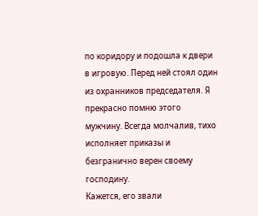по коридору и подошла к двери в игровую. Перед ней стоял один из охранников председателя. Я прекрасно помню этого мужчину. Всегда молчалив, тихо исполняет приказы и безгранично верен своему господину.
Кажется, его звали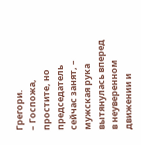Грегори.
– Госпожа, простите, но председатель сейчас занят, – мужская рука вытянулась вперед в неуверенном движении и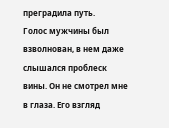преградила путь.
Голос мужчины был взволнован, в нем даже слышался проблеск вины. Он не смотрел мне в глаза. Его взгляд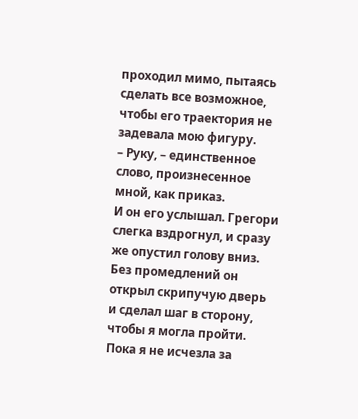проходил мимо, пытаясь сделать все возможное, чтобы его траектория не задевала мою фигуру.
– Руку, – единственное слово, произнесенное мной, как приказ.
И он его услышал. Грегори слегка вздрогнул, и сразу же опустил голову вниз. Без промедлений он открыл скрипучую дверь и сделал шаг в сторону, чтобы я могла пройти. Пока я не исчезла за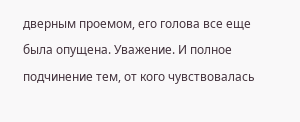дверным проемом, его голова все еще была опущена. Уважение. И полное подчинение тем, от кого чувствовалась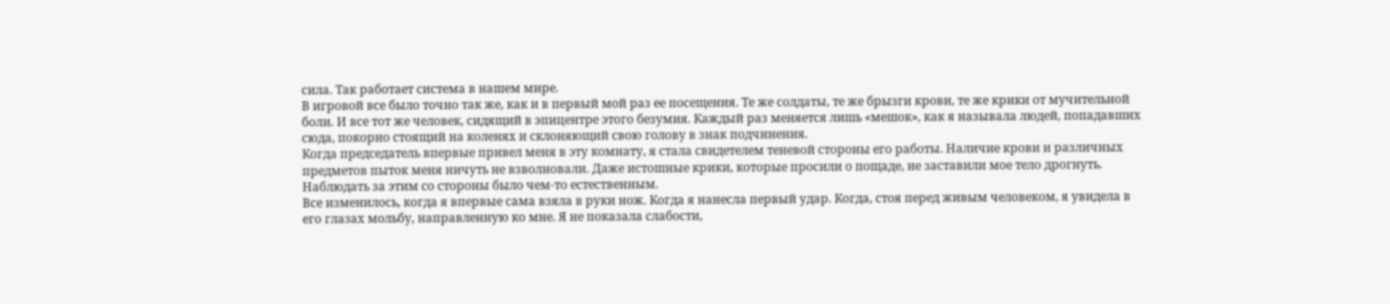сила. Так работает система в нашем мире.
В игровой все было точно так же, как и в первый мой раз ее посещения. Те же солдаты, те же брызги крови, те же крики от мучительной боли. И все тот же человек, сидящий в эпицентре этого безумия. Каждый раз меняется лишь «мешок», как я называла людей, попадавших сюда, покорно стоящий на коленях и склоняющий свою голову в знак подчинения.
Когда председатель впервые привел меня в эту комнату, я стала свидетелем теневой стороны его работы. Наличие крови и различных предметов пыток меня ничуть не взволновали. Даже истошные крики, которые просили о пощаде, не заставили мое тело дрогнуть. Наблюдать за этим со стороны было чем-то естественным.
Все изменилось, когда я впервые сама взяла в руки нож. Когда я нанесла первый удар. Когда, стоя перед живым человеком, я увидела в его глазах мольбу, направленную ко мне. Я не показала слабости,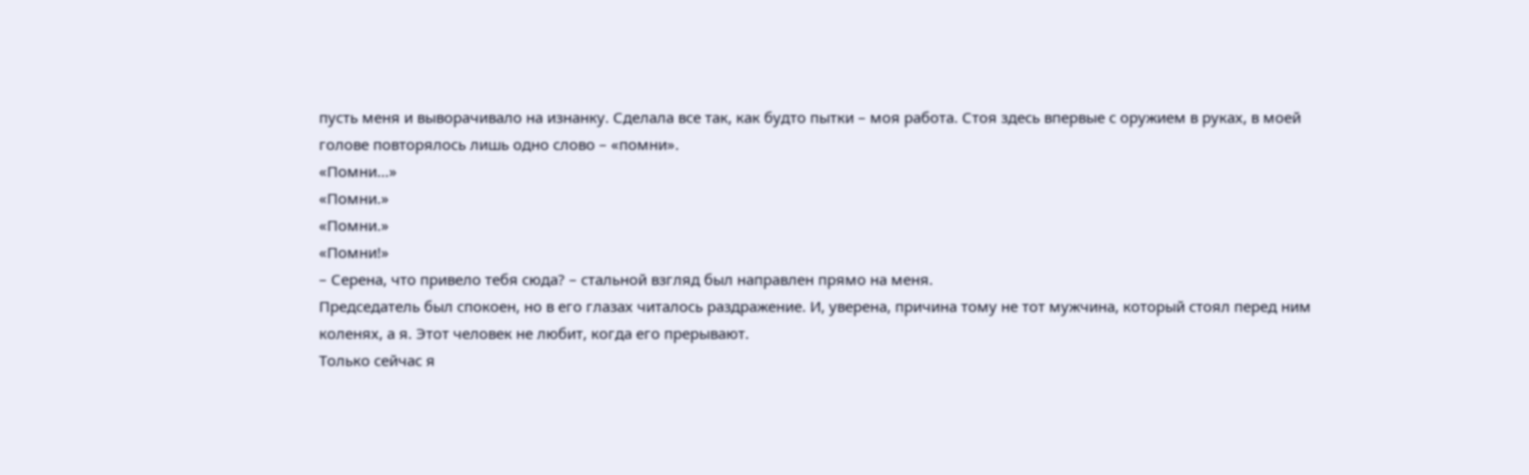пусть меня и выворачивало на изнанку. Сделала все так, как будто пытки – моя работа. Стоя здесь впервые с оружием в руках, в моей голове повторялось лишь одно слово – «помни».
«Помни…»
«Помни.»
«Помни.»
«Помни!»
– Серена, что привело тебя сюда? – стальной взгляд был направлен прямо на меня.
Председатель был спокоен, но в его глазах читалось раздражение. И, уверена, причина тому не тот мужчина, который стоял перед ним коленях, а я. Этот человек не любит, когда его прерывают.
Только сейчас я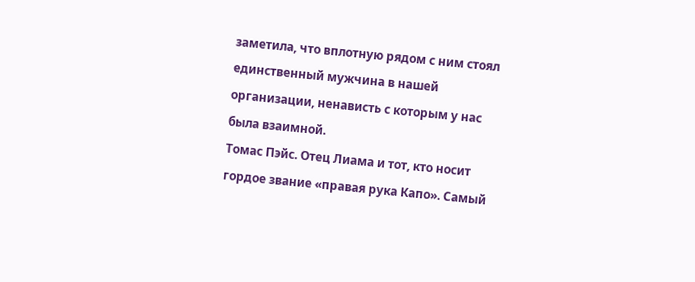заметила, что вплотную рядом с ним стоял единственный мужчина в нашей организации, ненависть с которым у нас была взаимной.
Томас Пэйс. Отец Лиама и тот, кто носит гордое звание «правая рука Капо». Самый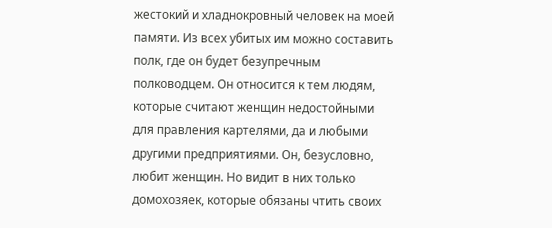жестокий и хладнокровный человек на моей памяти. Из всех убитых им можно составить полк, где он будет безупречным полководцем. Он относится к тем людям, которые считают женщин недостойными для правления картелями, да и любыми другими предприятиями. Он, безусловно, любит женщин. Но видит в них только домохозяек, которые обязаны чтить своих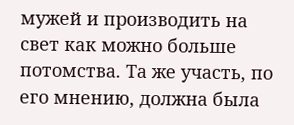мужей и производить на свет как можно больше потомства. Та же участь, по его мнению, должна была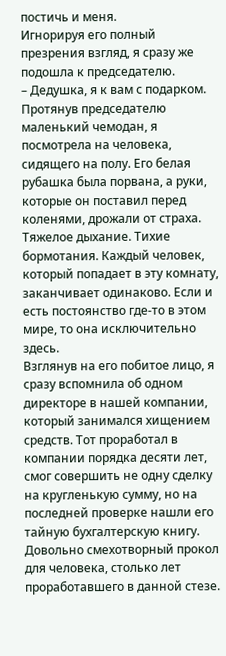постичь и меня.
Игнорируя его полный презрения взгляд, я сразу же подошла к председателю.
– Дедушка, я к вам с подарком.
Протянув председателю маленький чемодан, я посмотрела на человека, сидящего на полу. Его белая рубашка была порвана, а руки, которые он поставил перед коленями, дрожали от страха. Тяжелое дыхание. Тихие бормотания. Каждый человек, который попадает в эту комнату, заканчивает одинаково. Если и есть постоянство где-то в этом мире, то она исключительно здесь.
Взглянув на его побитое лицо, я сразу вспомнила об одном директоре в нашей компании, который занимался хищением средств. Тот проработал в компании порядка десяти лет, смог совершить не одну сделку на кругленькую сумму, но на последней проверке нашли его тайную бухгалтерскую книгу. Довольно смехотворный прокол для человека, столько лет проработавшего в данной стезе.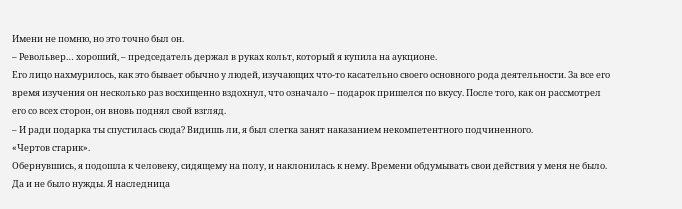Имени не помню, но это точно был он.
– Револьвер… хороший, – председатель держал в руках кольт, который я купила на аукционе.
Его лицо нахмурилось, как это бывает обычно у людей, изучающих что-то касательно своего основного рода деятельности. За все его время изучения он несколько раз восхищенно вздохнул, что означало – подарок пришелся по вкусу. После того, как он рассмотрел его со всех сторон, он вновь поднял свой взгляд.
– И ради подарка ты спустилась сюда? Видишь ли, я был слегка занят наказанием некомпетентного подчиненного.
«Чертов старик».
Обернувшись, я подошла к человеку, сидящему на полу, и наклонилась к нему. Времени обдумывать свои действия у меня не было. Да и не было нужды. Я наследница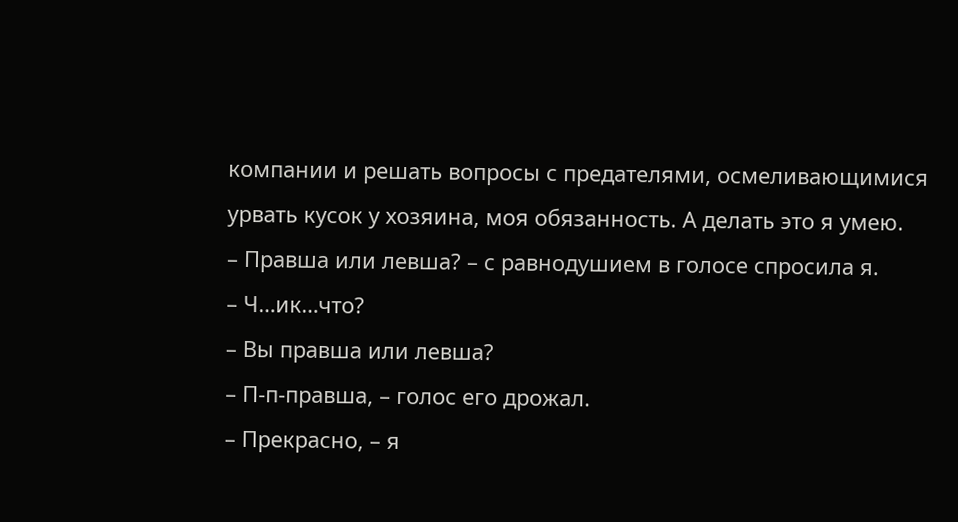компании и решать вопросы с предателями, осмеливающимися урвать кусок у хозяина, моя обязанность. А делать это я умею.
– Правша или левша? – с равнодушием в голосе спросила я.
– Ч…ик…что?
– Вы правша или левша?
– П-п-правша, – голос его дрожал.
– Прекрасно, – я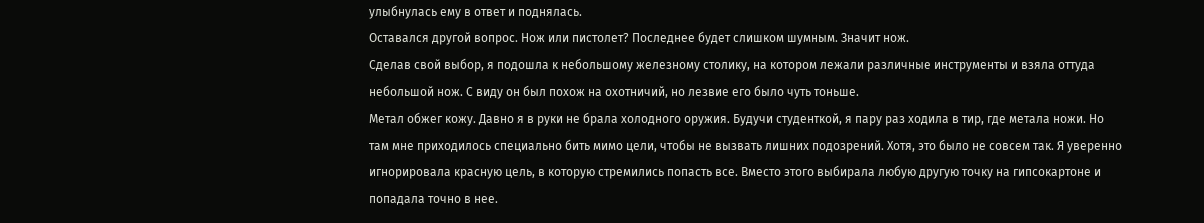улыбнулась ему в ответ и поднялась.
Оставался другой вопрос. Нож или пистолет? Последнее будет слишком шумным. Значит нож.
Сделав свой выбор, я подошла к небольшому железному столику, на котором лежали различные инструменты и взяла оттуда небольшой нож. С виду он был похож на охотничий, но лезвие его было чуть тоньше.
Метал обжег кожу. Давно я в руки не брала холодного оружия. Будучи студенткой, я пару раз ходила в тир, где метала ножи. Но там мне приходилось специально бить мимо цели, чтобы не вызвать лишних подозрений. Хотя, это было не совсем так. Я уверенно игнорировала красную цель, в которую стремились попасть все. Вместо этого выбирала любую другую точку на гипсокартоне и попадала точно в нее.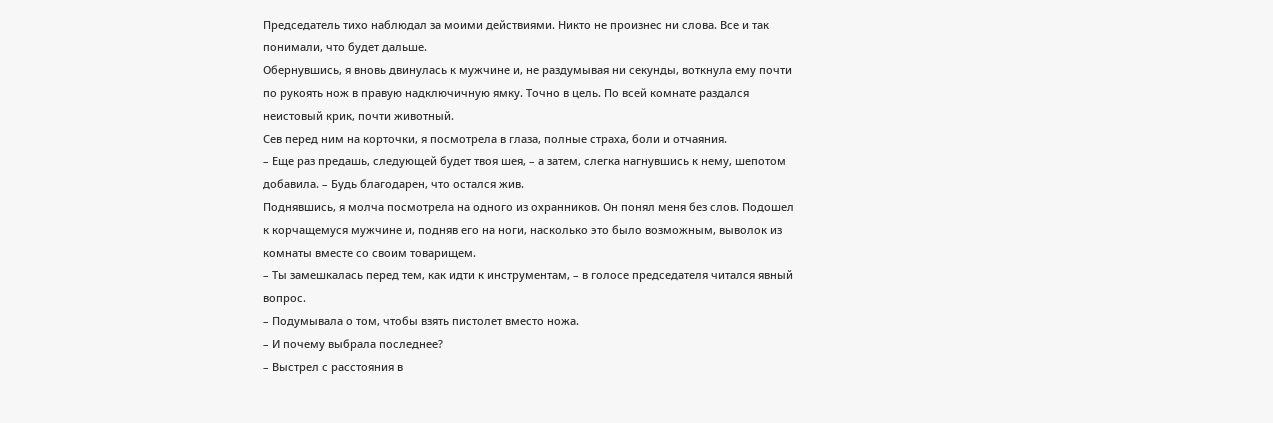Председатель тихо наблюдал за моими действиями. Никто не произнес ни слова. Все и так понимали, что будет дальше.
Обернувшись, я вновь двинулась к мужчине и, не раздумывая ни секунды, воткнула ему почти по рукоять нож в правую надключичную ямку. Точно в цель. По всей комнате раздался неистовый крик, почти животный.
Сев перед ним на корточки, я посмотрела в глаза, полные страха, боли и отчаяния.
– Еще раз предашь, следующей будет твоя шея, – а затем, слегка нагнувшись к нему, шепотом добавила. – Будь благодарен, что остался жив.
Поднявшись, я молча посмотрела на одного из охранников. Он понял меня без слов. Подошел к корчащемуся мужчине и, подняв его на ноги, насколько это было возможным, выволок из комнаты вместе со своим товарищем.
– Ты замешкалась перед тем, как идти к инструментам, – в голосе председателя читался явный вопрос.
– Подумывала о том, чтобы взять пистолет вместо ножа.
– И почему выбрала последнее?
– Выстрел с расстояния в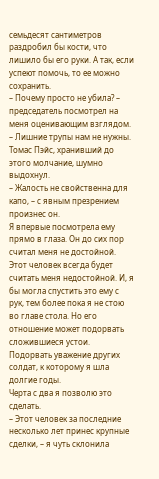семьдесят сантиметров раздробил бы кости, что лишило бы его руки. А так, если успеют помочь, то ее можно сохранить.
– Почему просто не убила? – председатель посмотрел на меня оценивающим взглядом.
– Лишние трупы нам не нужны.
Томас Пэйс, хранивший до этого молчание, шумно выдохнул.
– Жалость не свойственна для капо, – с явным презрением произнес он.
Я впервые посмотрела ему прямо в глаза. Он до сих пор считал меня не достойной. Этот человек всегда будет считать меня недостойной. И, я бы могла спустить это ему с рук, тем более пока я не стою во главе стола. Но его отношение может подорвать сложившиеся устои. Подорвать уважение других солдат, к которому я шла долгие годы.
Черта с два я позволю это сделать.
– Этот человек за последние несколько лет принес крупные сделки, – я чуть склонила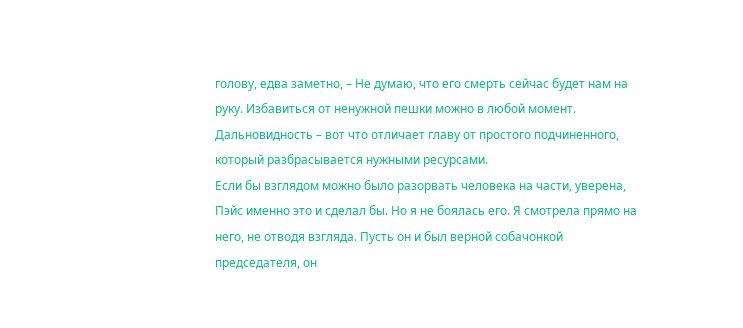голову, едва заметно, – Не думаю, что его смерть сейчас будет нам на руку. Избавиться от ненужной пешки можно в любой момент. Дальновидность – вот что отличает главу от простого подчиненного, который разбрасывается нужными ресурсами.
Если бы взглядом можно было разорвать человека на части, уверена, Пэйс именно это и сделал бы. Но я не боялась его. Я смотрела прямо на него, не отводя взгляда. Пусть он и был верной собачонкой председателя, он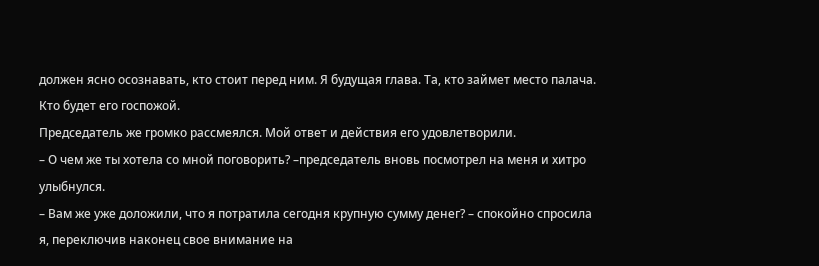должен ясно осознавать, кто стоит перед ним. Я будущая глава. Та, кто займет место палача. Кто будет его госпожой.
Председатель же громко рассмеялся. Мой ответ и действия его удовлетворили.
– О чем же ты хотела со мной поговорить? –председатель вновь посмотрел на меня и хитро улыбнулся.
– Вам же уже доложили, что я потратила сегодня крупную сумму денег? – спокойно спросила я, переключив наконец свое внимание на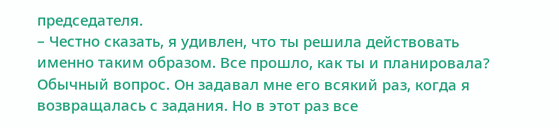председателя.
– Честно сказать, я удивлен, что ты решила действовать именно таким образом. Все прошло, как ты и планировала?
Обычный вопрос. Он задавал мне его всякий раз, когда я возвращалась с задания. Но в этот раз все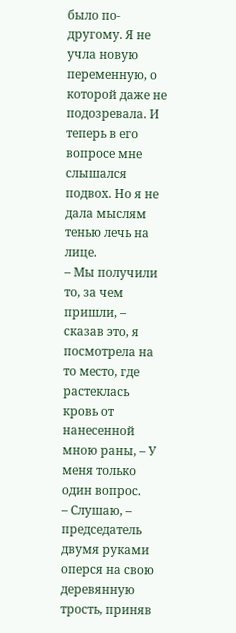было по-другому. Я не учла новую переменную, о которой даже не подозревала. И теперь в его вопросе мне слышался подвох. Но я не дала мыслям тенью лечь на лице.
– Мы получили то, за чем пришли, – сказав это, я посмотрела на то место, где растеклась кровь от нанесенной мною раны, – У меня только один вопрос.
– Слушаю, – председатель двумя руками оперся на свою деревянную трость, приняв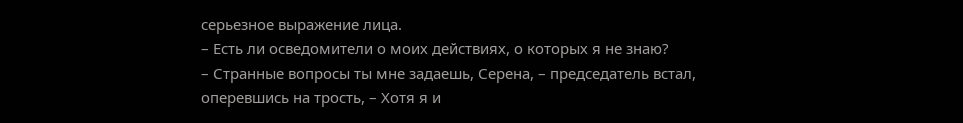серьезное выражение лица.
– Есть ли осведомители о моих действиях, о которых я не знаю?
– Странные вопросы ты мне задаешь, Серена, – председатель встал, оперевшись на трость, – Хотя я и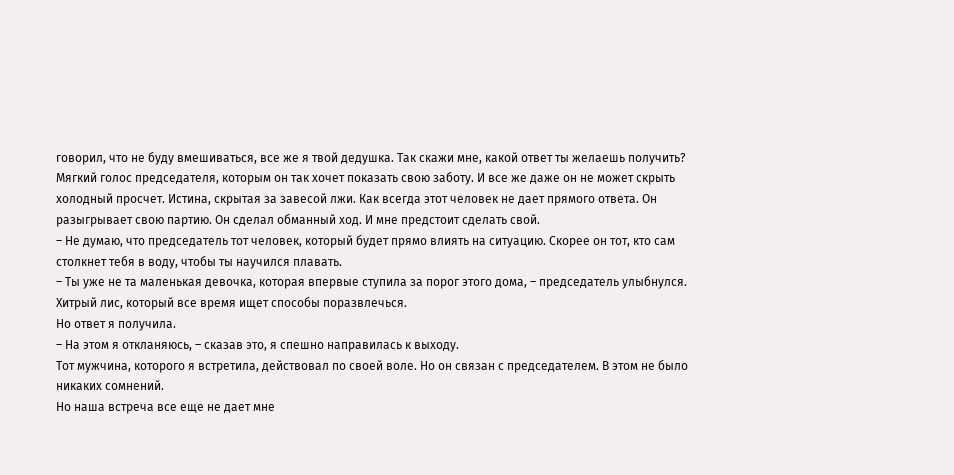говорил, что не буду вмешиваться, все же я твой дедушка. Так скажи мне, какой ответ ты желаешь получить?
Мягкий голос председателя, которым он так хочет показать свою заботу. И все же даже он не может скрыть холодный просчет. Истина, скрытая за завесой лжи. Как всегда этот человек не дает прямого ответа. Он разыгрывает свою партию. Он сделал обманный ход. И мне предстоит сделать свой.
– Не думаю, что председатель тот человек, который будет прямо влиять на ситуацию. Скорее он тот, кто сам столкнет тебя в воду, чтобы ты научился плавать.
– Ты уже не та маленькая девочка, которая впервые ступила за порог этого дома, – председатель улыбнулся. Хитрый лис, который все время ищет способы поразвлечься.
Но ответ я получила.
– На этом я откланяюсь, – сказав это, я спешно направилась к выходу.
Тот мужчина, которого я встретила, действовал по своей воле. Но он связан с председателем. В этом не было никаких сомнений.
Но наша встреча все еще не дает мне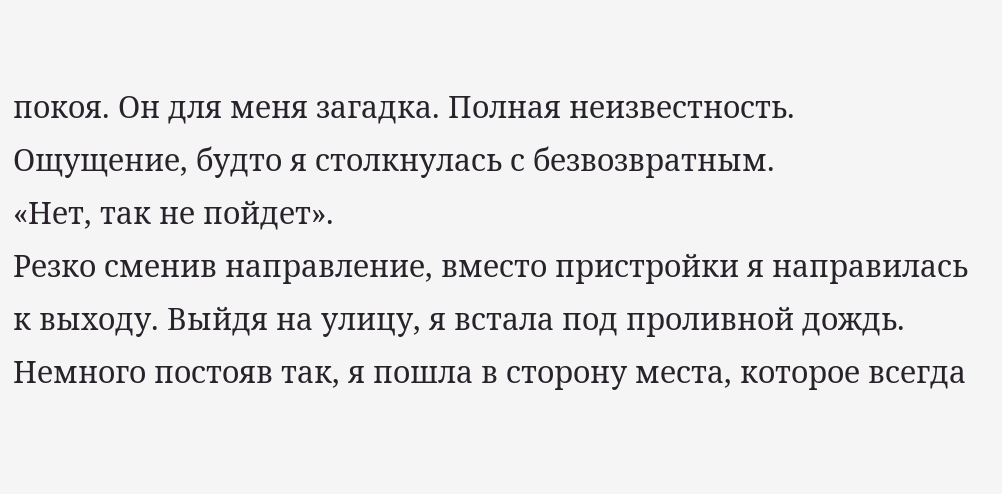покоя. Он для меня загадка. Полная неизвестность. Ощущение, будто я столкнулась с безвозвратным.
«Нет, так не пойдет».
Резко сменив направление, вместо пристройки я направилась к выходу. Выйдя на улицу, я встала под проливной дождь. Немного постояв так, я пошла в сторону места, которое всегда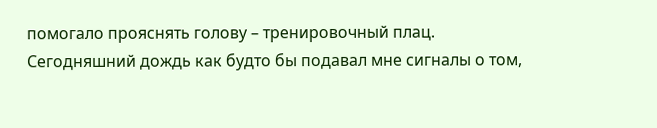помогало прояснять голову – тренировочный плац.
Сегодняшний дождь как будто бы подавал мне сигналы о том,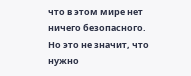что в этом мире нет ничего безопасного. Но это не значит, что нужно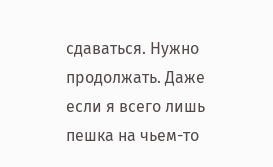сдаваться. Нужно продолжать. Даже если я всего лишь пешка на чьем-то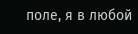поле, я в любой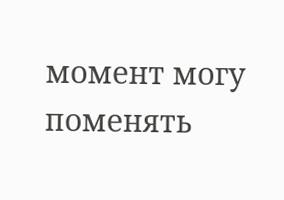момент могу поменять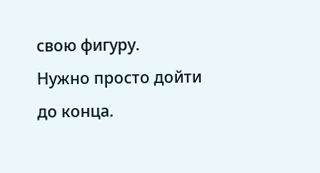свою фигуру.
Нужно просто дойти до конца.